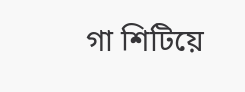গা শিটিয়ে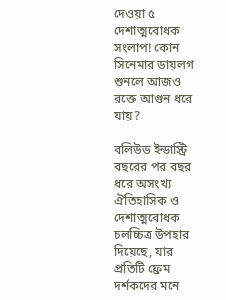দেওয়া ৫ দেশাত্মবোধক সংলাপ! কোন সিনেমার ডায়লগ শুনলে আজও রক্তে আগুন ধরে যায়?

বলিউড ইন্ডাস্ট্রি বছরের পর বছর ধরে অসংখ্য ঐতিহাসিক ও দেশাত্মবোধক চলচ্চিত্র উপহার দিয়েছে, যার প্রতিটি ফ্রেম দর্শকদের মনে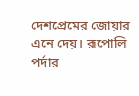দেশপ্রেমের জোয়ার এনে দেয়। রূপোলি পর্দার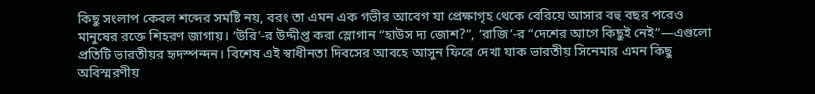কিছু সংলাপ কেবল শব্দের সমষ্টি নয়, বরং তা এমন এক গভীর আবেগ যা প্রেক্ষাগৃহ থেকে বেরিয়ে আসার বহু বছর পরেও মানুষের রক্তে শিহরণ জাগায়। ‘উরি’-র উদ্দীপ্ত করা স্লোগান “হাউস দ্য জোশ?”, ‘রাজি’-র “দেশের আগে কিছুই নেই”—এগুলো প্রতিটি ভারতীয়র হৃদস্পন্দন। বিশেষ এই স্বাধীনতা দিবসের আবহে আসুন ফিরে দেখা যাক ভারতীয় সিনেমার এমন কিছু অবিস্মরণীয়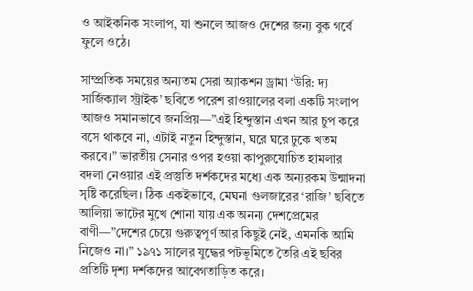ও আইকনিক সংলাপ, যা শুনলে আজও দেশের জন্য বুক গর্বে ফুলে ওঠে।

সাম্প্রতিক সময়ের অন্যতম সেরা অ্যাকশন ড্রামা ‘উরি: দ্য সার্জিক্যাল স্ট্রাইক’ ছবিতে পরেশ রাওয়ালের বলা একটি সংলাপ আজও সমানভাবে জনপ্রিয়—”এই হিন্দুস্তান এখন আর চুপ করে বসে থাকবে না, এটাই নতুন হিন্দুস্তান, ঘরে ঘরে ঢুকে খতম করবে।” ভারতীয় সেনার ওপর হওয়া কাপুরুষোচিত হামলার বদলা নেওয়ার এই প্রস্তুতি দর্শকদের মধ্যে এক অন্যরকম উন্মাদনা সৃষ্টি করেছিল। ঠিক একইভাবে, মেঘনা গুলজারের ‘রাজি’ ছবিতে আলিয়া ভাটের মুখে শোনা যায় এক অনন্য দেশপ্রেমের বাণী—”দেশের চেয়ে গুরুত্বপূর্ণ আর কিছুই নেই, এমনকি আমি নিজেও না।” ১৯৭১ সালের যুদ্ধের পটভূমিতে তৈরি এই ছবির প্রতিটি দৃশ্য দর্শকদের আবেগতাড়িত করে।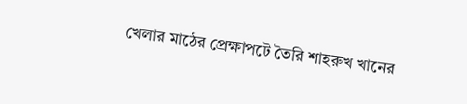খেলার মাঠের প্রেক্ষাপটে তৈরি শাহরুখ খানের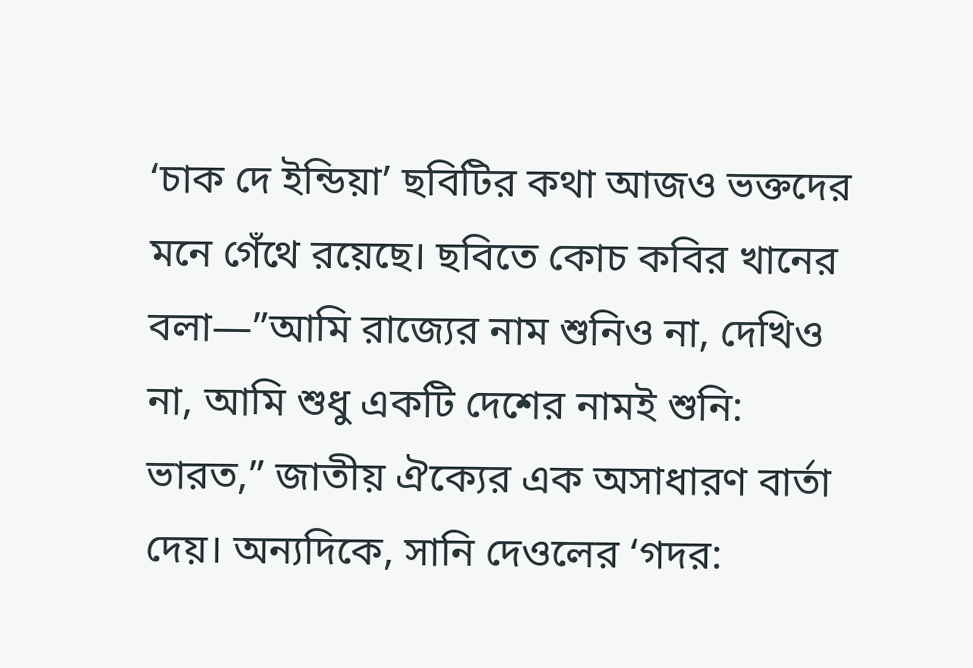‘চাক দে ইন্ডিয়া’ ছবিটির কথা আজও ভক্তদের মনে গেঁথে রয়েছে। ছবিতে কোচ কবির খানের বলা—”আমি রাজ্যের নাম শুনিও না, দেখিও না, আমি শুধু একটি দেশের নামই শুনি: ভারত,” জাতীয় ঐক্যের এক অসাধারণ বার্তা দেয়। অন্যদিকে, সানি দেওলের ‘গদর: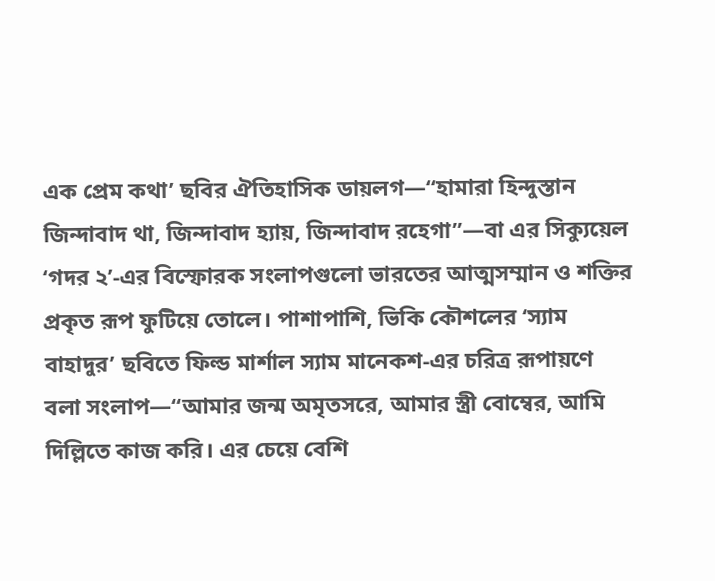এক প্রেম কথা’ ছবির ঐতিহাসিক ডায়লগ—“হামারা হিন্দুস্তান জিন্দাবাদ থা, জিন্দাবাদ হ্যায়, জিন্দাবাদ রহেগা”—বা এর সিক্যুয়েল ‘গদর ২’-এর বিস্ফোরক সংলাপগুলো ভারতের আত্মসম্মান ও শক্তির প্রকৃত রূপ ফুটিয়ে তোলে। পাশাপাশি, ভিকি কৌশলের ‘স্যাম বাহাদুর’ ছবিতে ফিল্ড মার্শাল স্যাম মানেকশ-এর চরিত্র রূপায়ণে বলা সংলাপ—“আমার জন্ম অমৃতসরে, আমার স্ত্রী বোম্বের, আমি দিল্লিতে কাজ করি। এর চেয়ে বেশি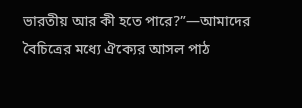ভারতীয় আর কী হতে পারে?”—আমাদের বৈচিত্রের মধ্যে ঐক্যের আসল পাঠ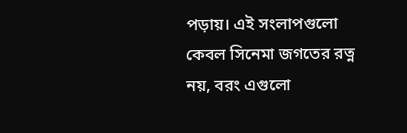পড়ায়। এই সংলাপগুলো কেবল সিনেমা জগতের রত্ন নয়, বরং এগুলো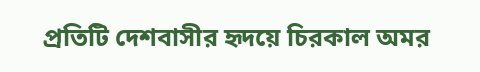প্রতিটি দেশবাসীর হৃদয়ে চিরকাল অমর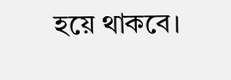হয়ে থাকবে।